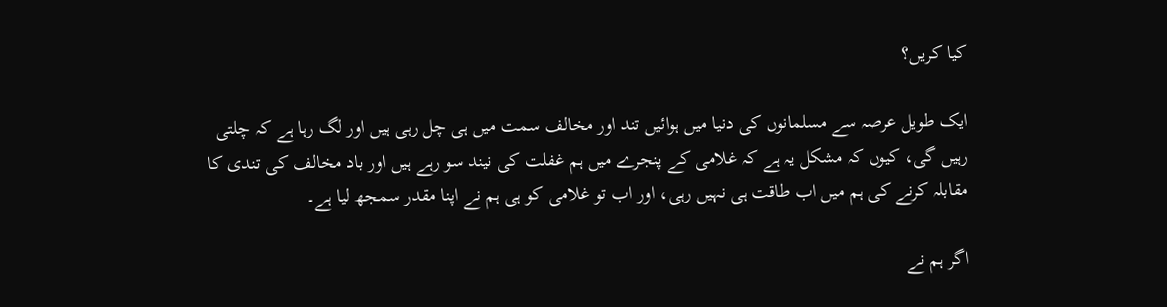کیا کریں؟

ایک طویل عرصہ سے مسلمانوں کی دنیا میں ہوائیں تند اور مخالف سمت میں ہی چل رہی ہیں اور لگ رہا ہے کہ چلتی رہیں گی، کیوں کہ مشکل یہ ہے کہ غلامی کے پنجرے میں ہم غفلت کی نیند سو رہے ہیں اور باد مخالف کی تندی کا مقابلہ کرنے کی ہم میں اب طاقت ہی نہیں رہی، اور اب تو غلامی کو ہی ہم نے اپنا مقدر سمجھ لیا ہے۔

اگر ہم نے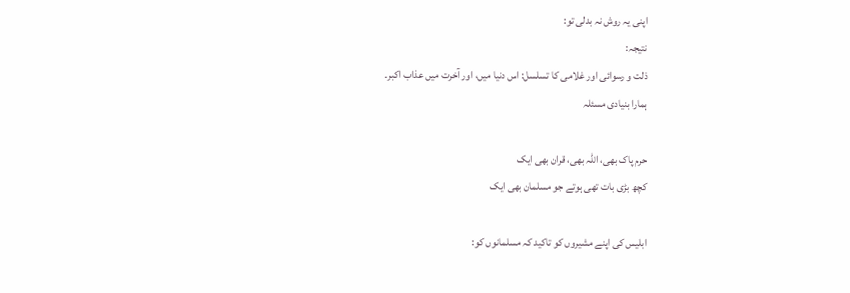اپنی یہ روش نہ بدلی تو:
نتیجہ:
ذلت و رسوائی اور غلامی کا تسلسل: اس دنیا میں، اور آخرت میں عذاب اکبر۔
ہمارا بنیادی مسئلہ

حرم پاک بھی، اللہ بھی، قران بھی ایک
کچھ بڑی بات تھی ہوتے جو مسلمان بھی ایک

ابلیس کی اپنے مشیروں کو تاکید کہ مسلمانوں کو: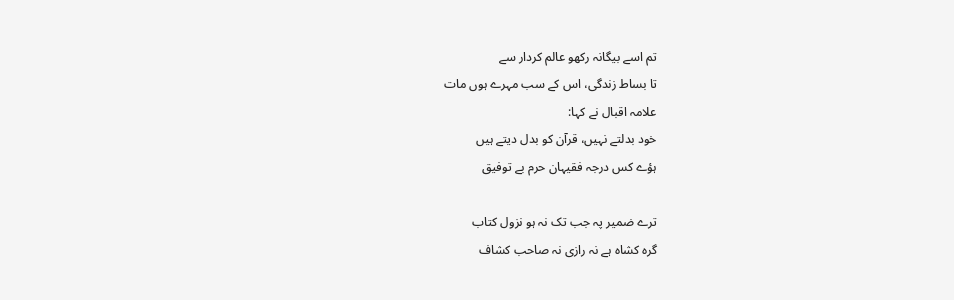تم اسے بیگانہ رکھو عالم کردار سے
تا بساط زندگی، اس کے سب مہرے ہوں مات
علامہ اقبال نے کہا:
خود بدلتے نہیں، قرآن کو بدل دیتے ہیں
ہؤے کس درجہ فقیہان حرم بے توفیق

ترے ضمیر پہ جب تک نہ ہو نزول کتاب
گرہ کشاہ ہے نہ رازی نہ صاحب کشاف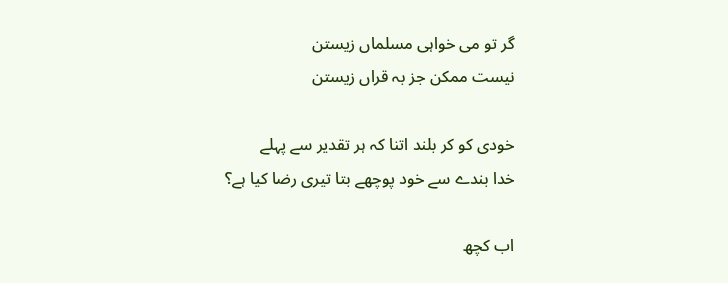گر تو می خواہی مسلماں زیستن
نیست ممکن جز بہ قراں زیستن

خودی کو کر بلند اتنا کہ ہر تقدیر سے پہلے
خدا بندے سے خود پوچھے بتا تیری رضا کیا ہے؟

اب کچھ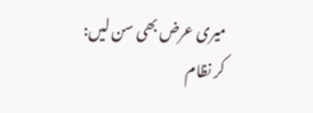میری عرض بھی سن لیں:
کر نظام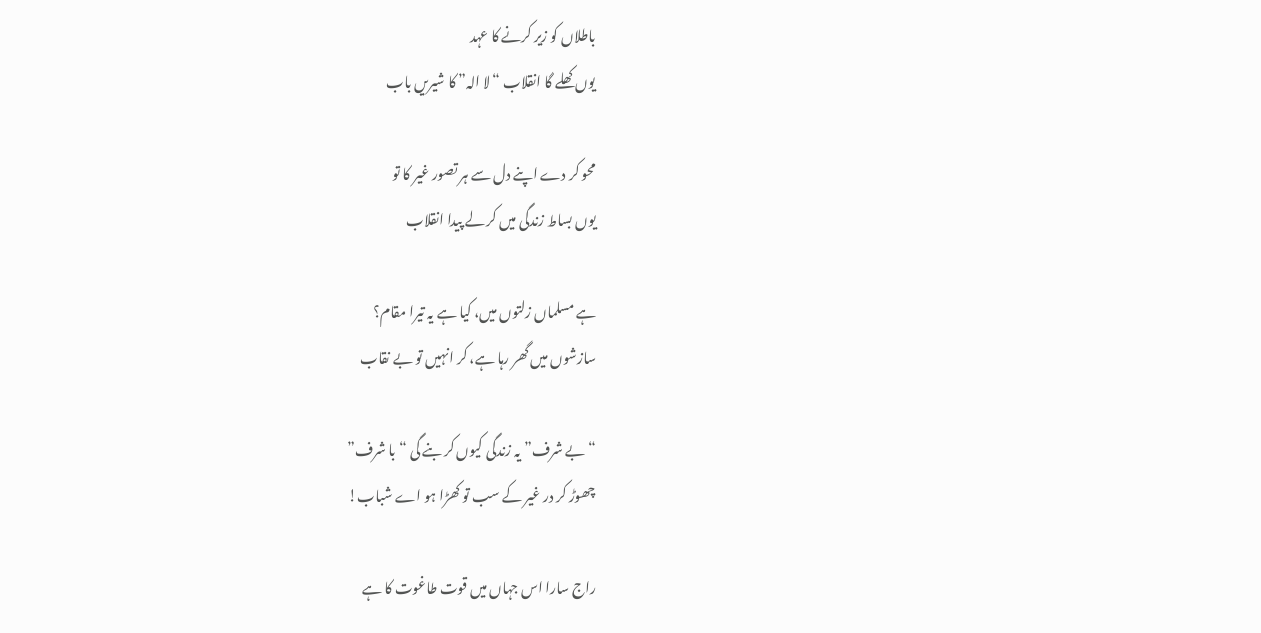باطلاں کو زیر کرنے کا عہد
یوں کھلے گا انقلاب “لا الہ” کا شیریں باب

محو کر دے اپنے دل سے ہر تصور غیر کا تو
یوں بساط زندگی میں کر لے پیدا انقلاب

ہے مسلماں زلتوں میں، کیا ہے یہ تیرا مقام؟
سازشوں میں گھر رہا ہے، کر انہیں تو بے نقاب

“بے شرف” یہ زندگی کیوں کر بنے گی “با شرف”
چھوڑ کر در غیر کے سب تو کھڑا ہو اے شباب!

راج سارا اس جہاں میں قوت طاغوت کا ہے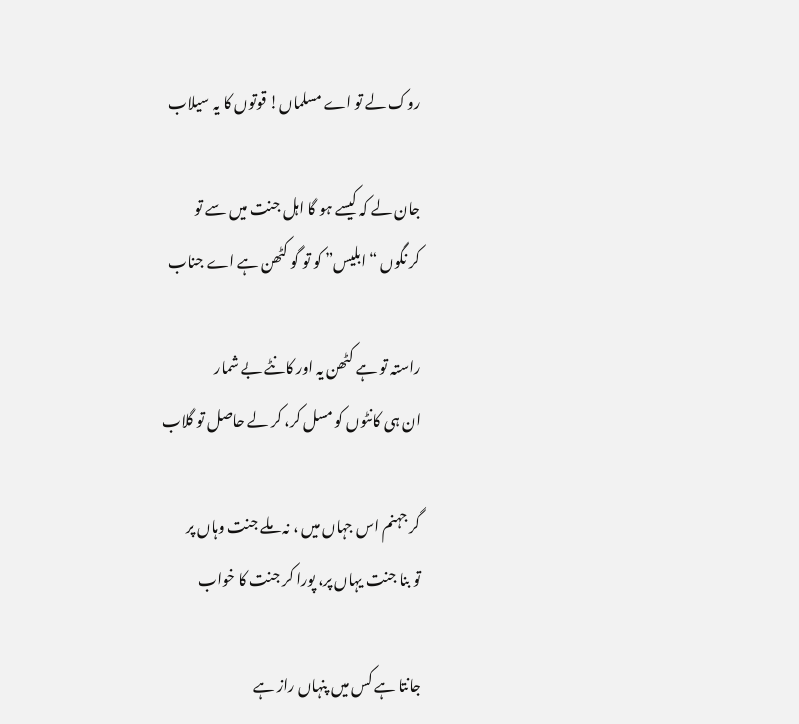روک لے تو اے مسلماں! قوتوں کا یہ سیلاب

جان لے کہ کیسے ہو گا اہل جنت میں سے تو
کر نگوں “ابلیس” کو تو گو کٹھن ہے اے جناب

راستہ تو ہے کٹھن یہ اور کانٹے بے شمار
ان ہی کانٹوں کو مسل کر، کر لے حاصل تو گلاب

گر جہنم اس جہاں میں ، نہ ملے جنت وہاں پر
تو بنا جنت یہاں پر، پورا کر جنت کا خواب

جانتا ہے کس میں پنہاں راز ہے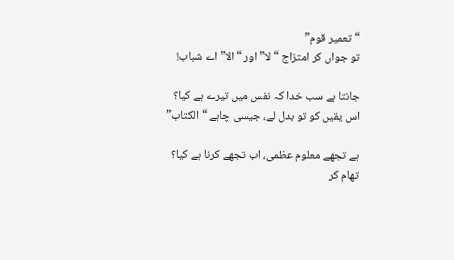“تعمیر قوم”
تو جواں کر امتزاج “لا” اور “الا” اے شباب!

جانتا ہے سب خدا کہ نفس میں تیرے ہے کیا؟
اس یقیں کو تو بدل لے، جیسی چاہے “الکتاب”

ہے تجھے معلوم عظمی، اب تجھے کرنا ہے کیا؟
تھام کر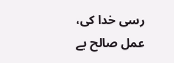رسی خدا کی، عمل صالح بے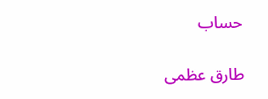حساب

طارق عظمی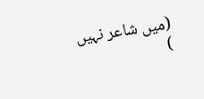(میں شاعر نہیں )